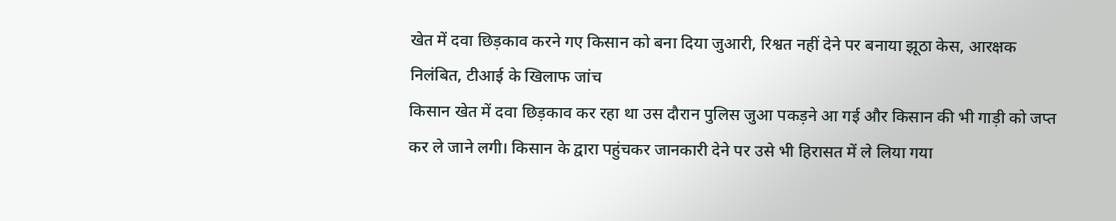खेत में दवा छिड़काव करने गए किसान को बना दिया जुआरी, रिश्वत नहीं देने पर बनाया झूठा केस, आरक्षक निलंबित, टीआई के खिलाफ जांच
किसान खेत में दवा छिड़काव कर रहा था उस दौरान पुलिस जुआ पकड़ने आ गई और किसान की भी गाड़ी को जप्त कर ले जाने लगी। किसान के द्वारा पहुंचकर जानकारी देने पर उसे भी हिरासत में ले लिया गया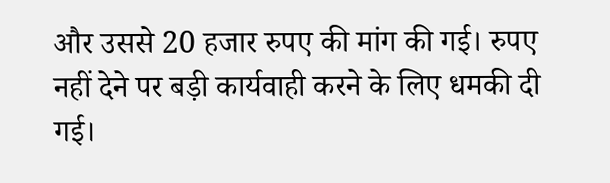और उससे 20 हजार रुपए की मांग की गई। रुपए नहीं देने पर बड़ी कार्यवाही करने के लिए धमकी दी गई।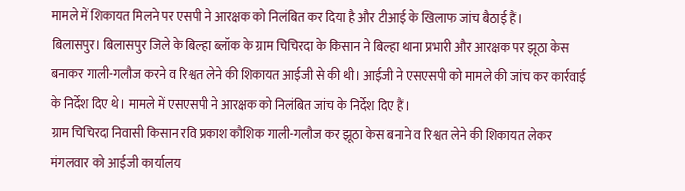मामले में शिकायत मिलने पर एसपी ने आरक्षक को निलंबित कर दिया है और टीआई के खिलाफ जांच बैठाई हैं।
बिलासपुर। बिलासपुर जिले के बिल्हा ब्लॉक के ग्राम चिचिरदा के किसान ने बिल्हा थाना प्रभारी और आरक्षक पर झूठा केस बनाकर गाली-गलौज करने व रिश्वत लेने की शिकायत आईजी से की थी। आईजी ने एसएसपी को मामले की जांच कर कार्रवाई के निर्देश दिए थे। मामले में एसएसपी ने आरक्षक को निलंबित जांच के निर्देश दिए हैं।
ग्राम चिचिरदा निवासी किसान रवि प्रकाश कौशिक गाली-गलौज कर झूठा केस बनाने व रिश्वत लेने की शिकायत लेकर मंगलवार को आईजी कार्यालय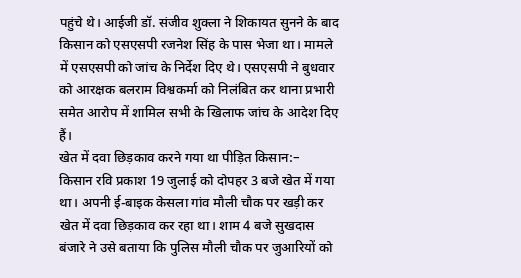पहुंचे थे। आईजी डॉ. संजीव शुक्ला ने शिकायत सुनने के बाद किसान को एसएसपी रजनेश सिंह के पास भेजा था। मामले में एसएसपी को जांच के निर्देश दिए थे। एसएसपी ने बुधवार को आरक्षक बलराम विश्वकर्मा को निलंबित कर थाना प्रभारी समेत आरोप में शामिल सभी के खिलाफ जांच के आदेश दिए हैं।
खेत में दवा छिड़काव करने गया था पीड़ित किसान:–
किसान रवि प्रकाश 19 जुलाई को दोपहर 3 बजे खेत में गया था। अपनी ई-बाइक केसला गांव मौली चौक पर खड़ी कर खेत में दवा छिड़काव कर रहा था। शाम 4 बजे सुखदास बंजारे ने उसे बताया कि पुलिस मौली चौक पर जुआरियों को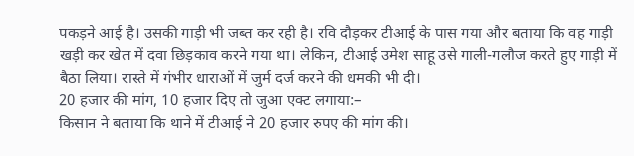पकड़ने आई है। उसकी गाड़ी भी जब्त कर रही है। रवि दौड़कर टीआई के पास गया और बताया कि वह गाड़ी खड़ी कर खेत में दवा छिड़काव करने गया था। लेकिन, टीआई उमेश साहू उसे गाली-गलौज करते हुए गाड़ी में बैठा लिया। रास्ते में गंभीर धाराओं में जुर्म दर्ज करने की धमकी भी दी।
20 हजार की मांग, 10 हजार दिए तो जुआ एक्ट लगाया:–
किसान ने बताया कि थाने में टीआई ने 20 हजार रुपए की मांग की।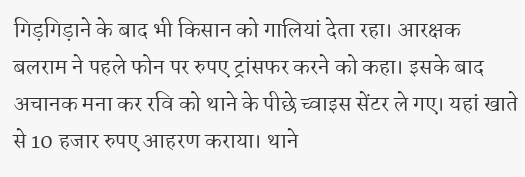गिड़गिड़ाने के बाद भी किसान को गालियां देता रहा। आरक्षक बलराम ने पहले फोन पर रुपए ट्रांसफर करने को कहा। इसके बाद अचानक मना कर रवि को थाने के पीछे च्वाइस सेंटर ले गए। यहां खाते से 10 हजार रुपए आहरण कराया। थाने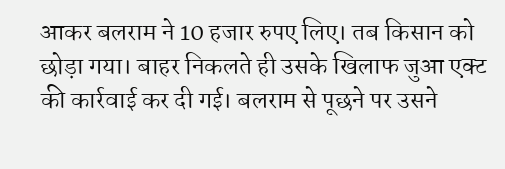आकर बलराम ने 10 हजार रुपए लिए। तब किसान को छोड़ा गया। बाहर निकलते ही उसके खिलाफ जुआ एक्ट की कार्रवाई कर दी गई। बलराम से पूछने पर उसने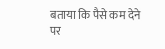बताया कि पैसे कम देने पर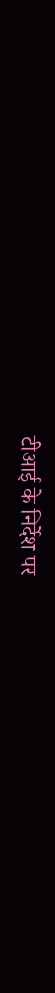टीआई के निर्देश पर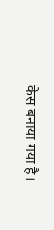केस बनाया गया है।